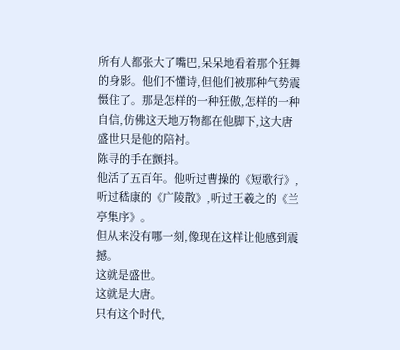所有人都张大了嘴巴,呆呆地看着那个狂舞的身影。他们不懂诗,但他们被那种气势震慑住了。那是怎样的一种狂傲,怎样的一种自信,仿佛这天地万物都在他脚下,这大唐盛世只是他的陪衬。
陈寻的手在颤抖。
他活了五百年。他听过曹操的《短歌行》,听过嵇康的《广陵散》,听过王羲之的《兰亭集序》。
但从来没有哪一刻,像现在这样让他感到震撼。
这就是盛世。
这就是大唐。
只有这个时代,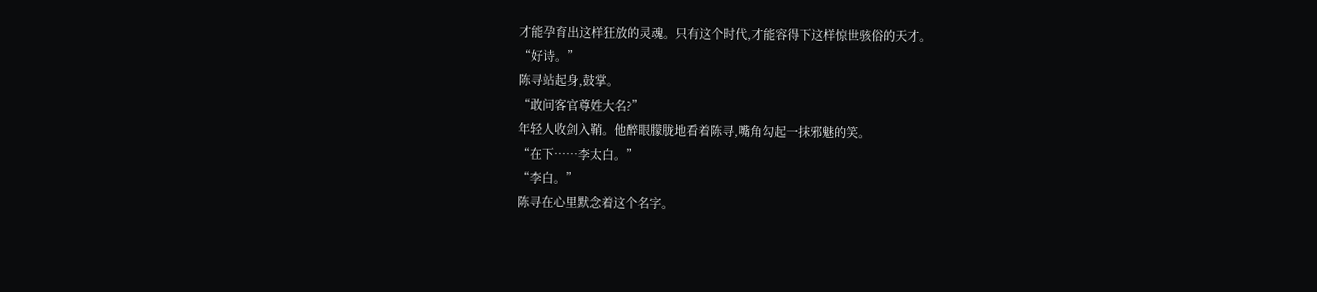才能孕育出这样狂放的灵魂。只有这个时代,才能容得下这样惊世骇俗的天才。
“好诗。”
陈寻站起身,鼓掌。
“敢问客官尊姓大名?”
年轻人收剑入鞘。他醉眼朦胧地看着陈寻,嘴角勾起一抹邪魅的笑。
“在下……李太白。”
“李白。”
陈寻在心里默念着这个名字。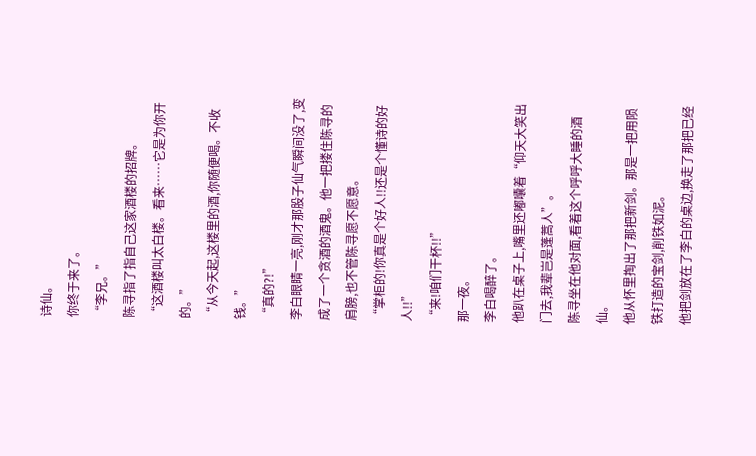诗仙。
你终于来了。
“李兄。”
陈寻指了指自己这家酒楼的招牌。
“这酒楼叫太白楼。看来……它是为你开的。”
“从今天起,这楼里的酒,你随便喝。不收钱。”
“真的?!”
李白眼睛一亮,刚才那股子仙气瞬间没了,变成了一个贪酒的酒鬼。他一把搂住陈寻的肩膀,也不管陈寻愿不愿意。
“掌柜的!你真是个好人!!还是个懂诗的好人!!”
“来!咱们干杯!!”
那一夜。
李白喝醉了。
他趴在桌子上,嘴里还嘟囔着“仰天大笑出门去,我辈岂是蓬蒿人”。
陈寻坐在他对面,看着这个呼呼大睡的酒仙。
他从怀里掏出了那把新剑。那是一把用陨铁打造的宝剑,削铁如泥。
他把剑放在了李白的桌边,换走了那把已经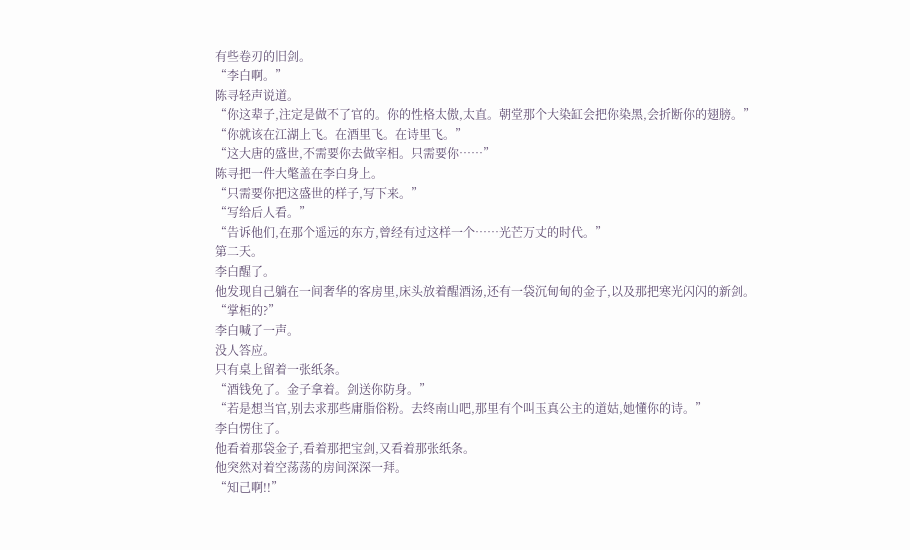有些卷刃的旧剑。
“李白啊。”
陈寻轻声说道。
“你这辈子,注定是做不了官的。你的性格太傲,太直。朝堂那个大染缸会把你染黑,会折断你的翅膀。”
“你就该在江湖上飞。在酒里飞。在诗里飞。”
“这大唐的盛世,不需要你去做宰相。只需要你……”
陈寻把一件大氅盖在李白身上。
“只需要你把这盛世的样子,写下来。”
“写给后人看。”
“告诉他们,在那个遥远的东方,曾经有过这样一个……光芒万丈的时代。”
第二天。
李白醒了。
他发现自己躺在一间奢华的客房里,床头放着醒酒汤,还有一袋沉甸甸的金子,以及那把寒光闪闪的新剑。
“掌柜的?”
李白喊了一声。
没人答应。
只有桌上留着一张纸条。
“酒钱免了。金子拿着。剑送你防身。”
“若是想当官,别去求那些庸脂俗粉。去终南山吧,那里有个叫玉真公主的道姑,她懂你的诗。”
李白愣住了。
他看着那袋金子,看着那把宝剑,又看着那张纸条。
他突然对着空荡荡的房间深深一拜。
“知己啊!!”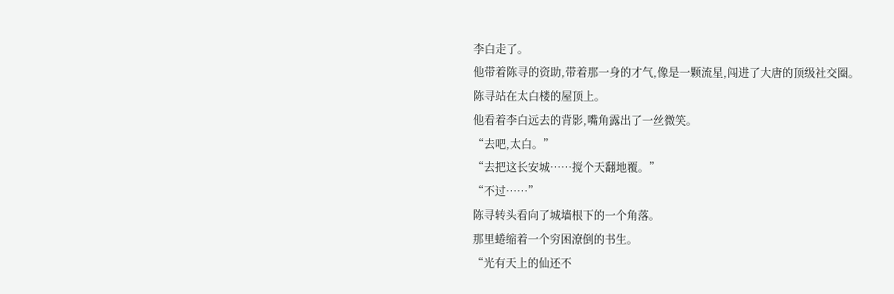李白走了。
他带着陈寻的资助,带着那一身的才气,像是一颗流星,闯进了大唐的顶级社交圈。
陈寻站在太白楼的屋顶上。
他看着李白远去的背影,嘴角露出了一丝微笑。
“去吧,太白。”
“去把这长安城……搅个天翻地覆。”
“不过……”
陈寻转头看向了城墙根下的一个角落。
那里蜷缩着一个穷困潦倒的书生。
“光有天上的仙还不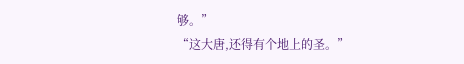够。”
“这大唐,还得有个地上的圣。”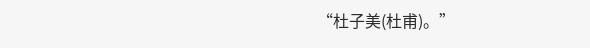“杜子美(杜甫)。”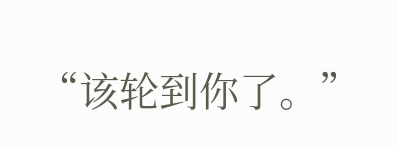“该轮到你了。”